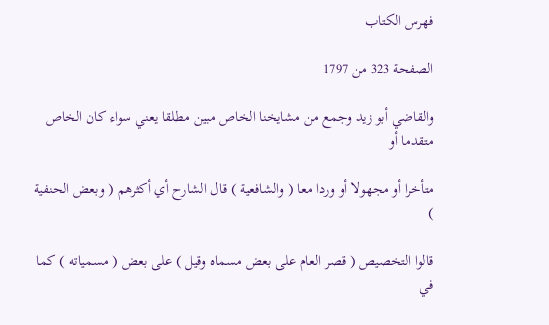فهرس الكتاب

الصفحة 323 من 1797

والقاضي أبو زيد وجمع من مشايخنا الخاص مبين مطلقا يعني سواء كان الخاص متقدما أو

متأخرا أو مجهولا أو وردا معا ( والشافعية ) قال الشارح أي أكثرهم ( وبعض الحنفية )

قالوا التخصيص ( قصر العام على بعض مسماه وقيل ) على بعض ( مسمياته ) كما في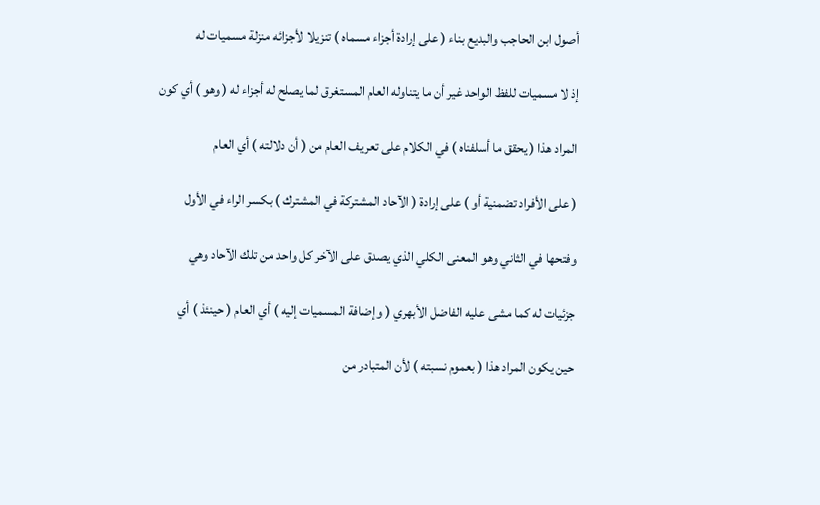أصول ابن الحاجب والبديع بناء ( على إرادة أجزاء مسماه ) تنزيلا لأجزائه منزلة مسميات له

إذ لا مسميات للفظ الواحد غير أن ما يتناوله العام المستغرق لما يصلح له أجزاء له ( وهو ) أي كون

المراد هذا ( يحقق ما أسلفناه ) في الكلام على تعريف العام من ( أن دلالته ) أي العام

( على الأفراد تضمنية أو ) على إرادة ( الآحاد المشتركة في المشترك ) بكسر الراء في الأول

وفتحها في الثاني وهو المعنى الكلي الذي يصدق على الآخر كل واحد من تلك الآحاد وهي

جزئيات له كما مشى عليه الفاضل الأبهري ( وإضافة المسميات إليه ) أي العام ( حينئذ ) أي

حين يكون المراد هذا ( بعموم نسبته ) لأن المتبادر من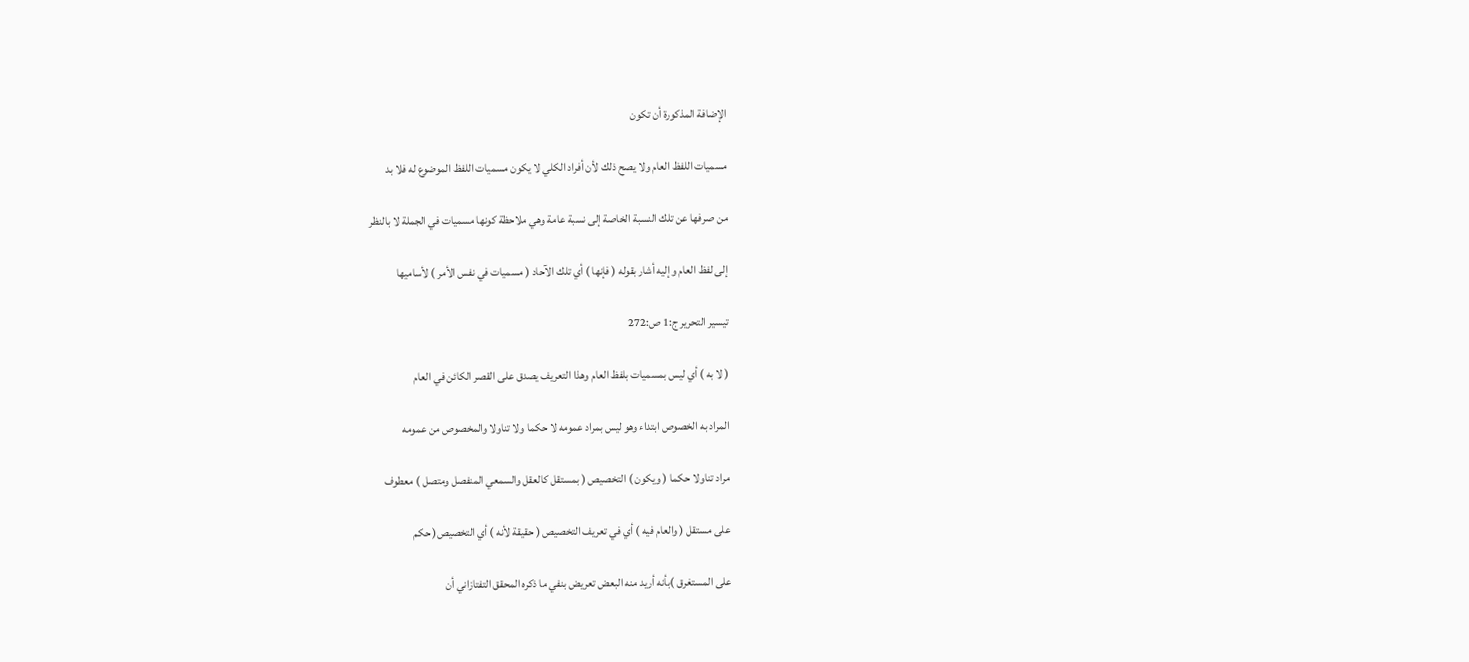الإضافة المذكورة أن تكون

مسميات اللفظ العام ولا يصح ذلك لأن أفراد الكلي لا يكون مسميات اللفظ الموضوع له فلا بد

من صرفها عن تلك النسبة الخاصة إلى نسبة عامة وهي ملاحظة كونها مسميات في الجملة لا بالنظر

إلى لفظ العام وإليه أشار بقوله ( فإنها ) أي تلك الآحاد ( مسميات في نفس الأمر ) لأساميها

تيسير التحرير ج:1 ص:272

( لا به ) أي ليس بمسميات بلفظ العام وهذا التعريف يصدق على القصر الكائن في العام

المراد به الخصوص ابتداء وهو ليس بمراد عمومه لا حكما ولا تناولا والمخصوص من عمومه

مراد تناولا حكما ( ويكون ) التخصيص ( بمستقل كالعقل والسمعي المنفصل ومتصل ) معطوف

على مستقل ( والعام فيه ) أي في تعريف التخصيص ( حقيقة لأنه ) أي التخصيص( حكم

على المستغرق )بأنه أريد منه البعض تعريض بنفي ما ذكره المحقق التفتازاني أن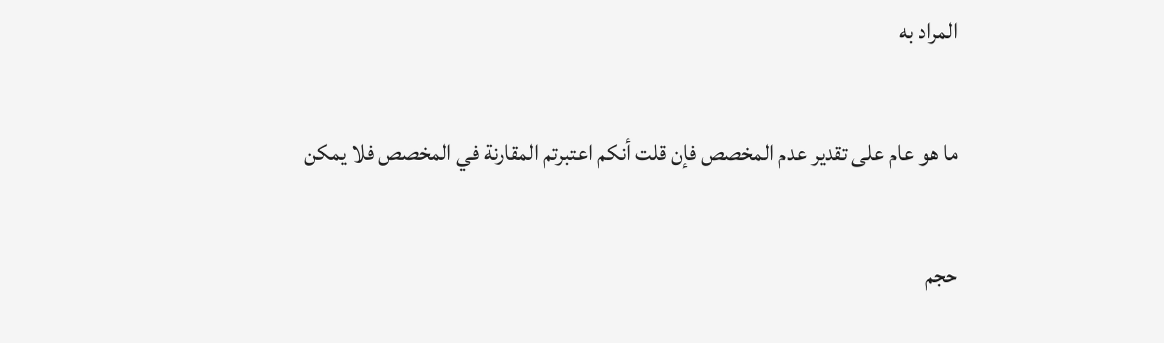المراد به

ما هو عام على تقدير عدم المخصص فإن قلت أنكم اعتبرتم المقارنة في المخصص فلا يمكن

حجم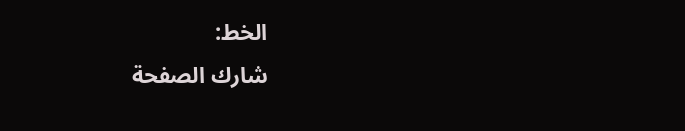الخط:
شارك الصفحة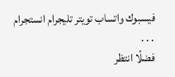فيسبوك واتساب تويتر تليجرام انستجرام
. . .
فضلًا انتظر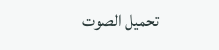تحميل الصوت